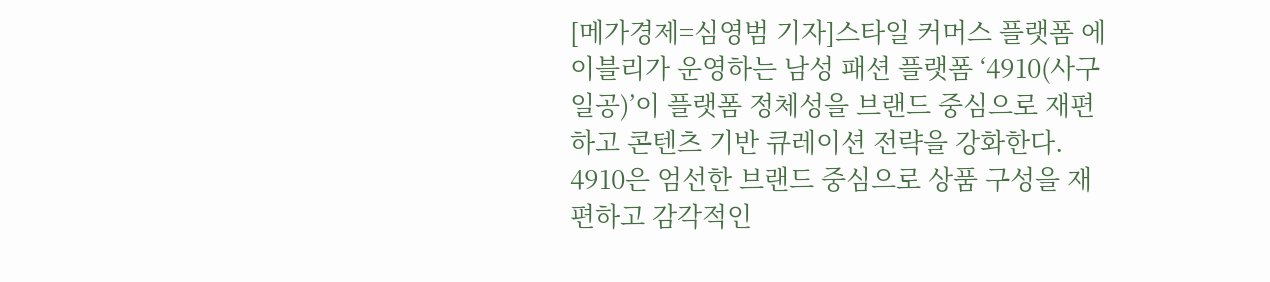[메가경제=심영범 기자]스타일 커머스 플랫폼 에이블리가 운영하는 남성 패션 플랫폼 ‘4910(사구일공)’이 플랫폼 정체성을 브랜드 중심으로 재편하고 콘텐츠 기반 큐레이션 전략을 강화한다.
4910은 엄선한 브랜드 중심으로 상품 구성을 재편하고 감각적인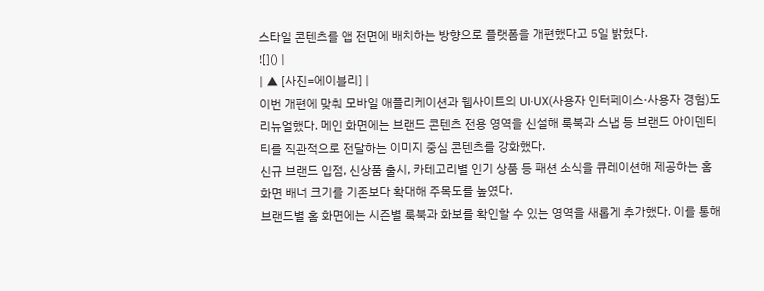스타일 콘텐츠를 앱 전면에 배치하는 방향으로 플랫폼을 개편했다고 5일 밝혔다.
![]() |
| ▲ [사진=에이블리] |
이번 개편에 맞춰 모바일 애플리케이션과 웹사이트의 UI·UX(사용자 인터페이스·사용자 경험)도 리뉴얼했다. 메인 화면에는 브랜드 콘텐츠 전용 영역을 신설해 룩북과 스냅 등 브랜드 아이덴티티를 직관적으로 전달하는 이미지 중심 콘텐츠를 강화했다.
신규 브랜드 입점, 신상품 출시, 카테고리별 인기 상품 등 패션 소식을 큐레이션해 제공하는 홈 화면 배너 크기를 기존보다 확대해 주목도를 높였다.
브랜드별 홈 화면에는 시즌별 룩북과 화보를 확인할 수 있는 영역을 새롭게 추가했다. 이를 통해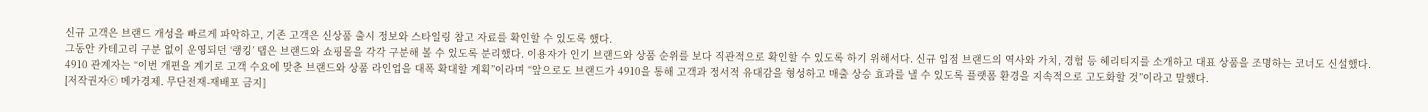신규 고객은 브랜드 개성을 빠르게 파악하고, 기존 고객은 신상품 출시 정보와 스타일링 참고 자료를 확인할 수 있도록 했다.
그동안 카테고리 구분 없이 운영되던 ‘랭킹’ 탭은 브랜드와 쇼핑몰을 각각 구분해 볼 수 있도록 분리했다. 이용자가 인기 브랜드와 상품 순위를 보다 직관적으로 확인할 수 있도록 하기 위해서다. 신규 입점 브랜드의 역사와 가치, 경험 등 헤리티지를 소개하고 대표 상품을 조명하는 코너도 신설했다.
4910 관계자는 “이번 개편을 계기로 고객 수요에 맞춘 브랜드와 상품 라인업을 대폭 확대할 계획”이라며 “앞으로도 브랜드가 4910을 통해 고객과 정서적 유대감을 형성하고 매출 상승 효과를 낼 수 있도록 플랫폼 환경을 지속적으로 고도화할 것”이라고 말했다.
[저작권자ⓒ 메가경제. 무단전재-재배포 금지]